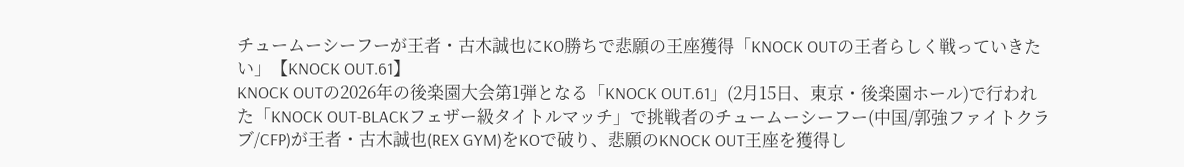チュームーシーフーが王者・古木誠也にKO勝ちで悲願の王座獲得「KNOCK OUTの王者らしく戦っていきたい」【KNOCK OUT.61】
KNOCK OUTの2026年の後楽園大会第1弾となる「KNOCK OUT.61」(2月15日、東京・後楽園ホール)で行われた「KNOCK OUT-BLACKフェザー級タイトルマッチ」で挑戦者のチュームーシーフー(中国/郭強ファイトクラブ/CFP)が王者・古木誠也(REX GYM)をKOで破り、悲願のKNOCK OUT王座を獲得し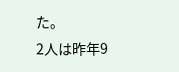た。
2人は昨年9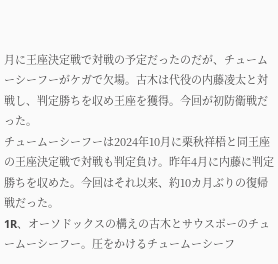月に王座決定戦で対戦の予定だったのだが、チュームーシーフーがケガで欠場。古木は代役の内藤凌太と対戦し、判定勝ちを収め王座を獲得。今回が初防衛戦だった。
チュームーシーフーは2024年10月に栗秋祥梧と同王座の王座決定戦で対戦も判定負け。昨年4月に内藤に判定勝ちを収めた。今回はそれ以来、約10カ月ぶりの復帰戦だった。
1R、オーソドックスの構えの古木とサウスポーのチュームーシーフー。圧をかけるチュームーシーフ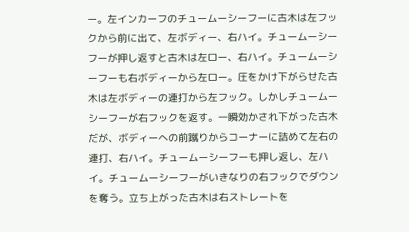ー。左インカーフのチュームーシーフーに古木は左フックから前に出て、左ボディー、右ハイ。チュームーシーフーが押し返すと古木は左ロー、右ハイ。チュームーシーフーも右ボディーから左ロー。圧をかけ下がらせた古木は左ボディーの連打から左フック。しかしチュームーシーフーが右フックを返す。一瞬効かされ下がった古木だが、ボディーへの前蹴りからコーナーに詰めて左右の連打、右ハイ。チュームーシーフーも押し返し、左ハイ。チュームーシーフーがいきなりの右フックでダウンを奪う。立ち上がった古木は右ストレートを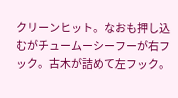クリーンヒット。なおも押し込むがチュームーシーフーが右フック。古木が詰めて左フック。